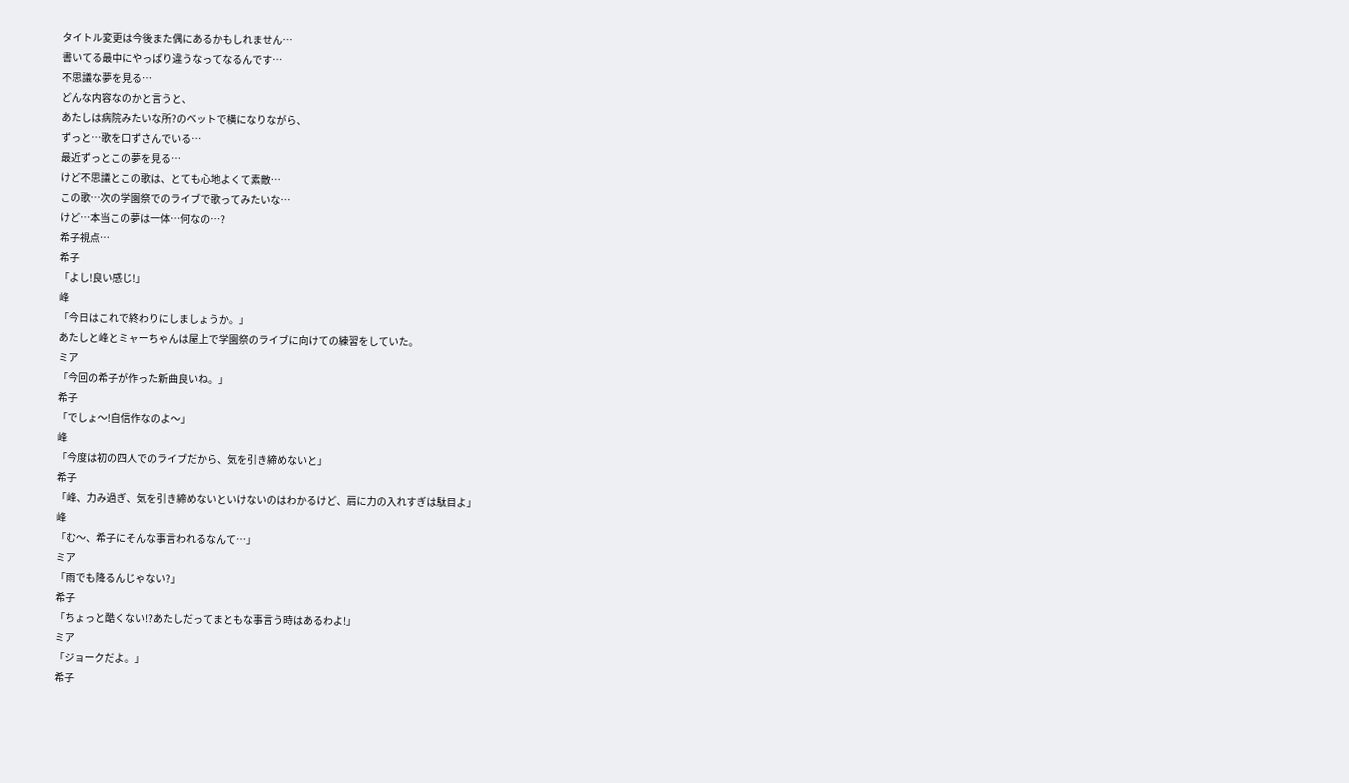タイトル変更は今後また偶にあるかもしれません…
書いてる最中にやっぱり違うなってなるんです…
不思議な夢を見る…
どんな内容なのかと言うと、
あたしは病院みたいな所?のベットで横になりながら、
ずっと…歌を口ずさんでいる…
最近ずっとこの夢を見る…
けど不思議とこの歌は、とても心地よくて素敵…
この歌…次の学園祭でのライブで歌ってみたいな…
けど…本当この夢は一体…何なの…?
希子視点…
希子
「よし!良い感じ!」
峰
「今日はこれで終わりにしましょうか。」
あたしと峰とミャーちゃんは屋上で学園祭のライブに向けての練習をしていた。
ミア
「今回の希子が作った新曲良いね。」
希子
「でしょ〜!自信作なのよ〜」
峰
「今度は初の四人でのライブだから、気を引き締めないと」
希子
「峰、力み過ぎ、気を引き締めないといけないのはわかるけど、肩に力の入れすぎは駄目よ」
峰
「む〜、希子にそんな事言われるなんて…」
ミア
「雨でも降るんじゃない?」
希子
「ちょっと酷くない!?あたしだってまともな事言う時はあるわよ!」
ミア
「ジョークだよ。」
希子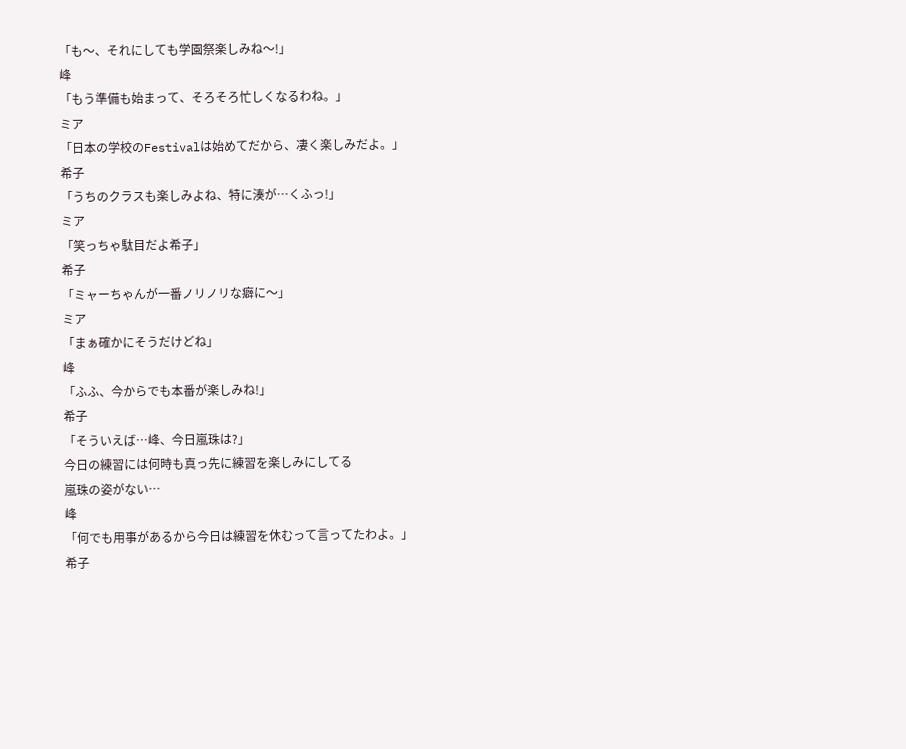「も〜、それにしても学園祭楽しみね〜!」
峰
「もう準備も始まって、そろそろ忙しくなるわね。」
ミア
「日本の学校のFestivalは始めてだから、凄く楽しみだよ。」
希子
「うちのクラスも楽しみよね、特に湊が…くふっ!」
ミア
「笑っちゃ駄目だよ希子」
希子
「ミャーちゃんが一番ノリノリな癖に〜」
ミア
「まぁ確かにそうだけどね」
峰
「ふふ、今からでも本番が楽しみね!」
希子
「そういえば…峰、今日嵐珠は?」
今日の練習には何時も真っ先に練習を楽しみにしてる
嵐珠の姿がない…
峰
「何でも用事があるから今日は練習を休むって言ってたわよ。」
希子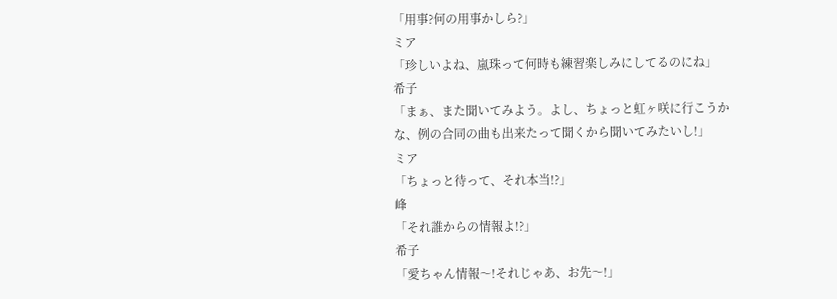「用事?何の用事かしら?」
ミア
「珍しいよね、嵐珠って何時も練習楽しみにしてるのにね」
希子
「まぁ、また聞いてみよう。よし、ちょっと虹ヶ咲に行こうかな、例の合同の曲も出来たって聞くから聞いてみたいし!」
ミア
「ちょっと待って、それ本当!?」
峰
「それ誰からの情報よ!?」
希子
「愛ちゃん情報〜!それじゃあ、お先〜!」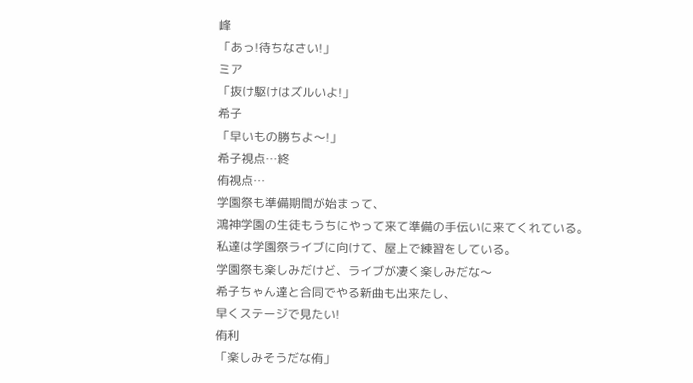峰
「あっ!待ちなさい!」
ミア
「抜け駆けはズルいよ!」
希子
「早いもの勝ちよ〜!」
希子視点…終
侑視点…
学園祭も準備期間が始まって、
鴻神学園の生徒もうちにやって来て準備の手伝いに来てくれている。
私達は学園祭ライブに向けて、屋上で練習をしている。
学園祭も楽しみだけど、ライブが凄く楽しみだな〜
希子ちゃん達と合同でやる新曲も出来たし、
早くステージで見たい!
侑利
「楽しみそうだな侑」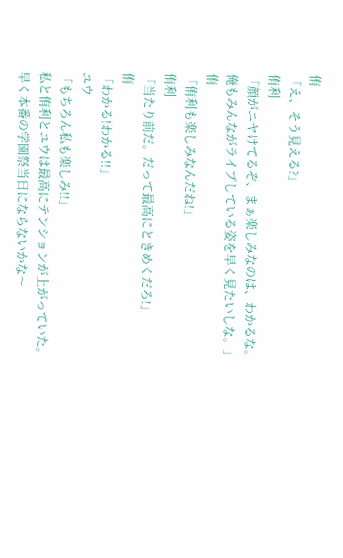侑
「え、そう見える?」
侑利
「顔がニヤけてるぞ、まぁ楽しみなのは、わかるな。
俺もみんながライブしている姿を早く見たいしな。」
侑
「侑利も楽しみなんだね!」
侑利
「当たり前だ。だって最高にときめくだろ!」
侑
「わかる!わかる!!」
ユウ
「もちろん私も楽しみ!!」
私と侑利とユウは最高にテンションが上がっていた。
早く本番の学園祭当日にならないかな〜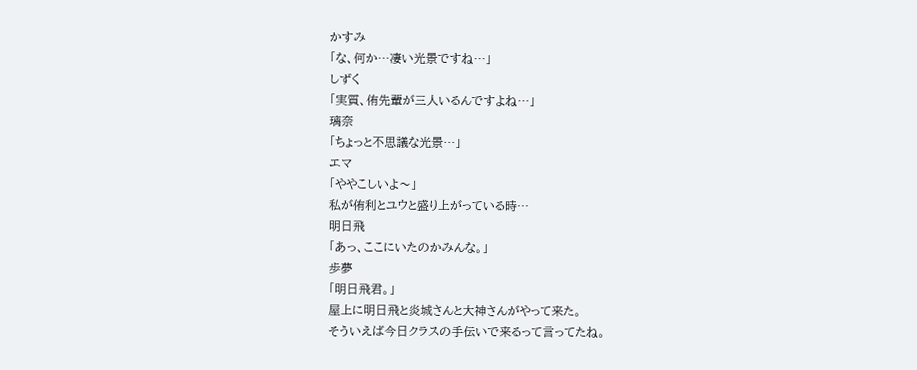かすみ
「な、何か…凄い光景ですね…」
しずく
「実質、侑先輩が三人いるんですよね…」
璃奈
「ちょっと不思議な光景…」
エマ
「ややこしいよ〜」
私が侑利とユウと盛り上がっている時…
明日飛
「あっ、ここにいたのかみんな。」
歩夢
「明日飛君。」
屋上に明日飛と炎城さんと大神さんがやって来た。
そういえば今日クラスの手伝いで来るって言ってたね。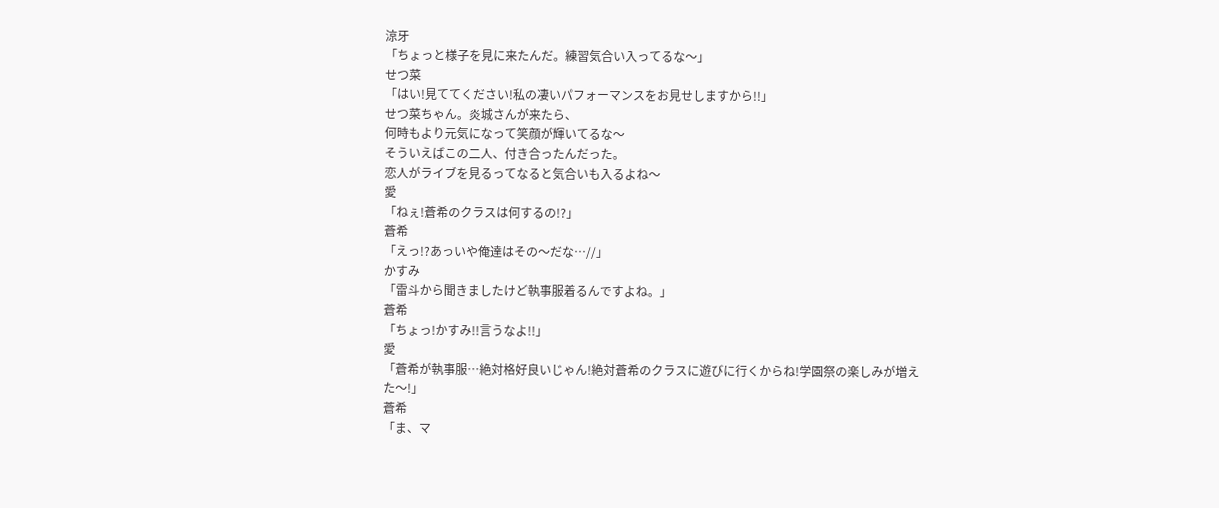涼牙
「ちょっと様子を見に来たんだ。練習気合い入ってるな〜」
せつ菜
「はい!見ててください!私の凄いパフォーマンスをお見せしますから!!」
せつ菜ちゃん。炎城さんが来たら、
何時もより元気になって笑顔が輝いてるな〜
そういえばこの二人、付き合ったんだった。
恋人がライブを見るってなると気合いも入るよね〜
愛
「ねぇ!蒼希のクラスは何するの!?」
蒼希
「えっ!?あっいや俺達はその〜だな…//」
かすみ
「雷斗から聞きましたけど執事服着るんですよね。」
蒼希
「ちょっ!かすみ!!言うなよ!!」
愛
「蒼希が執事服…絶対格好良いじゃん!絶対蒼希のクラスに遊びに行くからね!学園祭の楽しみが増えた〜!」
蒼希
「ま、マ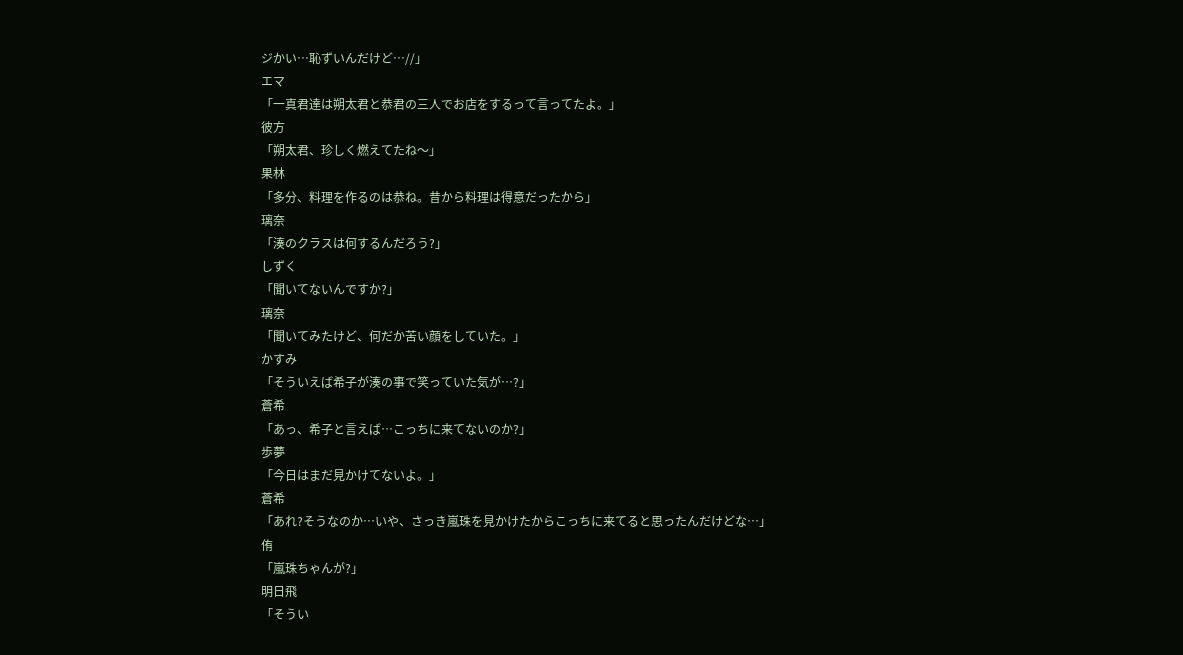ジかい…恥ずいんだけど…//」
エマ
「一真君達は朔太君と恭君の三人でお店をするって言ってたよ。」
彼方
「朔太君、珍しく燃えてたね〜」
果林
「多分、料理を作るのは恭ね。昔から料理は得意だったから」
璃奈
「湊のクラスは何するんだろう?」
しずく
「聞いてないんですか?」
璃奈
「聞いてみたけど、何だか苦い顔をしていた。」
かすみ
「そういえば希子が湊の事で笑っていた気が…?」
蒼希
「あっ、希子と言えば…こっちに来てないのか?」
歩夢
「今日はまだ見かけてないよ。」
蒼希
「あれ?そうなのか…いや、さっき嵐珠を見かけたからこっちに来てると思ったんだけどな…」
侑
「嵐珠ちゃんが?」
明日飛
「そうい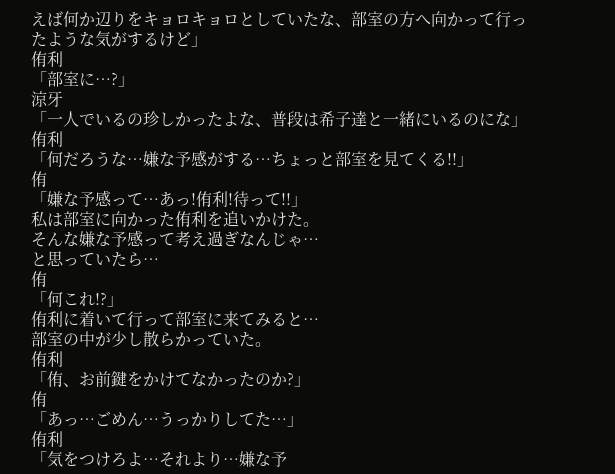えば何か辺りをキョロキョロとしていたな、部室の方へ向かって行ったような気がするけど」
侑利
「部室に…?」
涼牙
「一人でいるの珍しかったよな、普段は希子達と一緒にいるのにな」
侑利
「何だろうな…嫌な予感がする…ちょっと部室を見てくる!!」
侑
「嫌な予感って…あっ!侑利!待って!!」
私は部室に向かった侑利を追いかけた。
そんな嫌な予感って考え過ぎなんじゃ…
と思っていたら…
侑
「何これ!?」
侑利に着いて行って部室に来てみると…
部室の中が少し散らかっていた。
侑利
「侑、お前鍵をかけてなかったのか?」
侑
「あっ…ごめん…うっかりしてた…」
侑利
「気をつけろよ…それより…嫌な予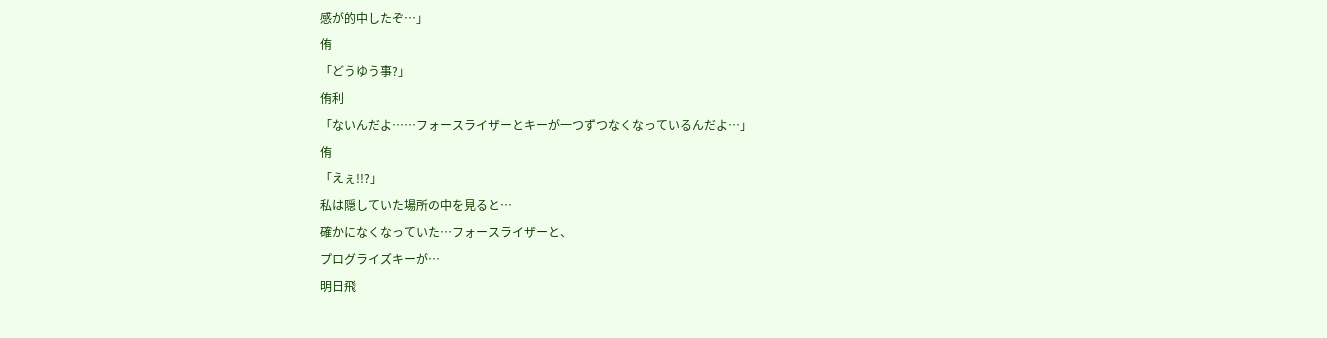感が的中したぞ…」
侑
「どうゆう事?」
侑利
「ないんだよ……フォースライザーとキーが一つずつなくなっているんだよ…」
侑
「えぇ!!?」
私は隠していた場所の中を見ると…
確かになくなっていた…フォースライザーと、
プログライズキーが…
明日飛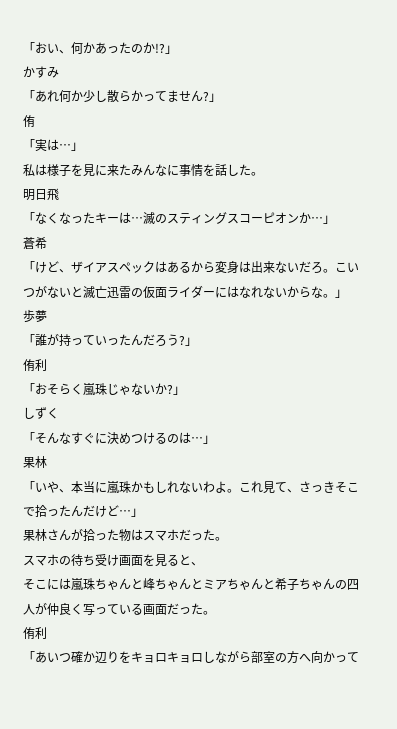「おい、何かあったのか!?」
かすみ
「あれ何か少し散らかってません?」
侑
「実は…」
私は様子を見に来たみんなに事情を話した。
明日飛
「なくなったキーは…滅のスティングスコーピオンか…」
蒼希
「けど、ザイアスペックはあるから変身は出来ないだろ。こいつがないと滅亡迅雷の仮面ライダーにはなれないからな。」
歩夢
「誰が持っていったんだろう?」
侑利
「おそらく嵐珠じゃないか?」
しずく
「そんなすぐに決めつけるのは…」
果林
「いや、本当に嵐珠かもしれないわよ。これ見て、さっきそこで拾ったんだけど…」
果林さんが拾った物はスマホだった。
スマホの待ち受け画面を見ると、
そこには嵐珠ちゃんと峰ちゃんとミアちゃんと希子ちゃんの四人が仲良く写っている画面だった。
侑利
「あいつ確か辺りをキョロキョロしながら部室の方へ向かって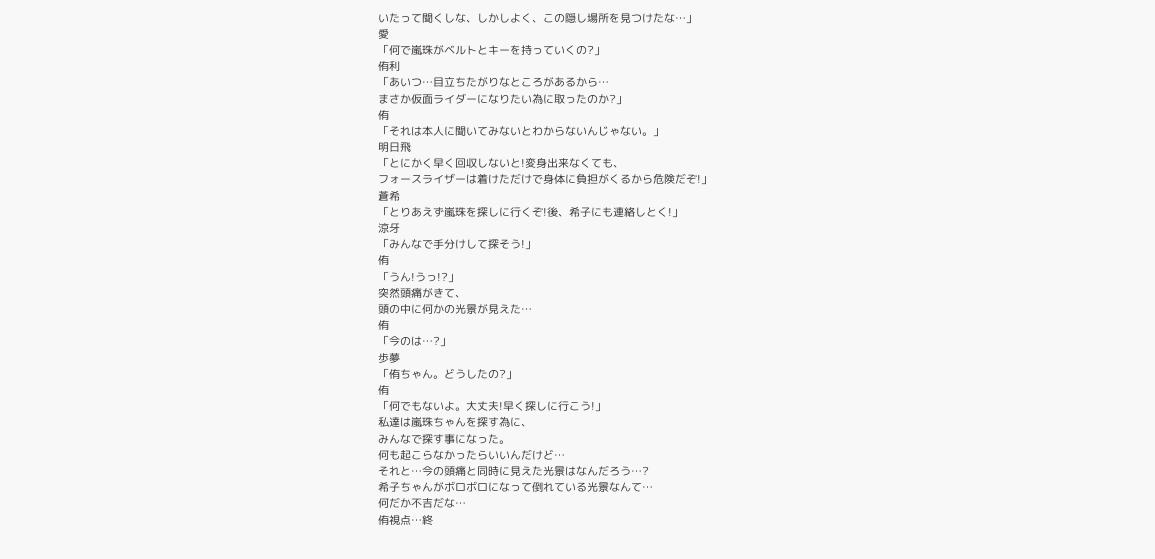いたって聞くしな、しかしよく、この隠し場所を見つけたな…」
愛
「何で嵐珠がベルトとキーを持っていくの?」
侑利
「あいつ…目立ちたがりなところがあるから…
まさか仮面ライダーになりたい為に取ったのか?」
侑
「それは本人に聞いてみないとわからないんじゃない。」
明日飛
「とにかく早く回収しないと!変身出来なくても、
フォースライザーは着けただけで身体に負担がくるから危険だぞ!」
蒼希
「とりあえず嵐珠を探しに行くぞ!後、希子にも連絡しとく!」
涼牙
「みんなで手分けして探そう!」
侑
「うん!うっ!?」
突然頭痛がきて、
頭の中に何かの光景が見えた…
侑
「今のは…?」
歩夢
「侑ちゃん。どうしたの?」
侑
「何でもないよ。大丈夫!早く探しに行こう!」
私達は嵐珠ちゃんを探す為に、
みんなで探す事になった。
何も起こらなかったらいいんだけど…
それと…今の頭痛と同時に見えた光景はなんだろう…?
希子ちゃんがボロボロになって倒れている光景なんて…
何だか不吉だな…
侑視点…終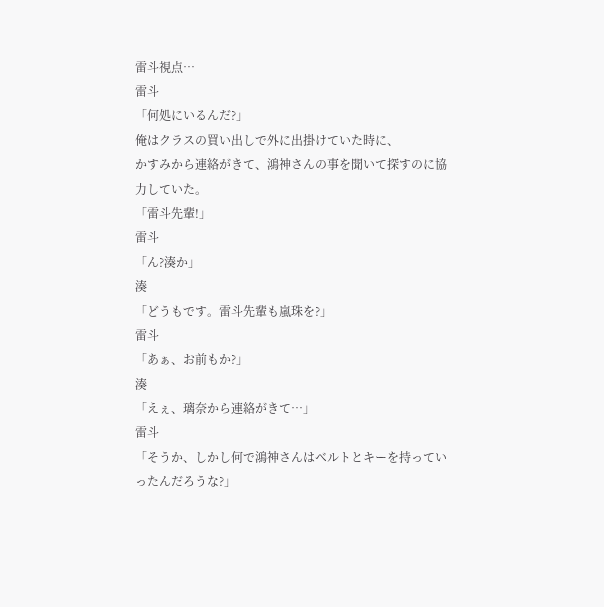雷斗視点…
雷斗
「何処にいるんだ?」
俺はクラスの買い出しで外に出掛けていた時に、
かすみから連絡がきて、鴻神さんの事を聞いて探すのに協力していた。
「雷斗先輩!」
雷斗
「ん?湊か」
湊
「どうもです。雷斗先輩も嵐珠を?」
雷斗
「あぁ、お前もか?」
湊
「えぇ、璃奈から連絡がきて…」
雷斗
「そうか、しかし何で鴻神さんはベルトとキーを持っていったんだろうな?」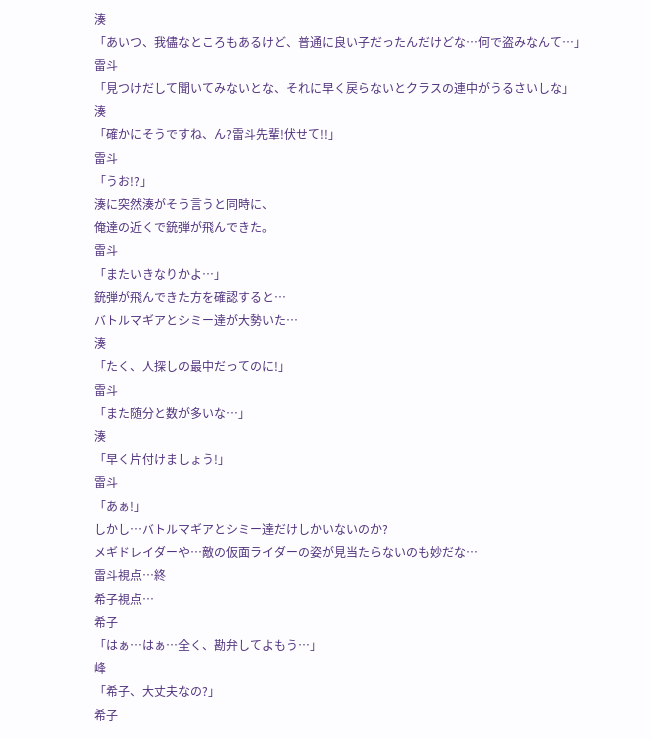湊
「あいつ、我儘なところもあるけど、普通に良い子だったんだけどな…何で盗みなんて…」
雷斗
「見つけだして聞いてみないとな、それに早く戻らないとクラスの連中がうるさいしな」
湊
「確かにそうですね、ん?雷斗先輩!伏せて!!」
雷斗
「うお!?」
湊に突然湊がそう言うと同時に、
俺達の近くで銃弾が飛んできた。
雷斗
「またいきなりかよ…」
銃弾が飛んできた方を確認すると…
バトルマギアとシミー達が大勢いた…
湊
「たく、人探しの最中だってのに!」
雷斗
「また随分と数が多いな…」
湊
「早く片付けましょう!」
雷斗
「あぁ!」
しかし…バトルマギアとシミー達だけしかいないのか?
メギドレイダーや…敵の仮面ライダーの姿が見当たらないのも妙だな…
雷斗視点…終
希子視点…
希子
「はぁ…はぁ…全く、勘弁してよもう…」
峰
「希子、大丈夫なの?」
希子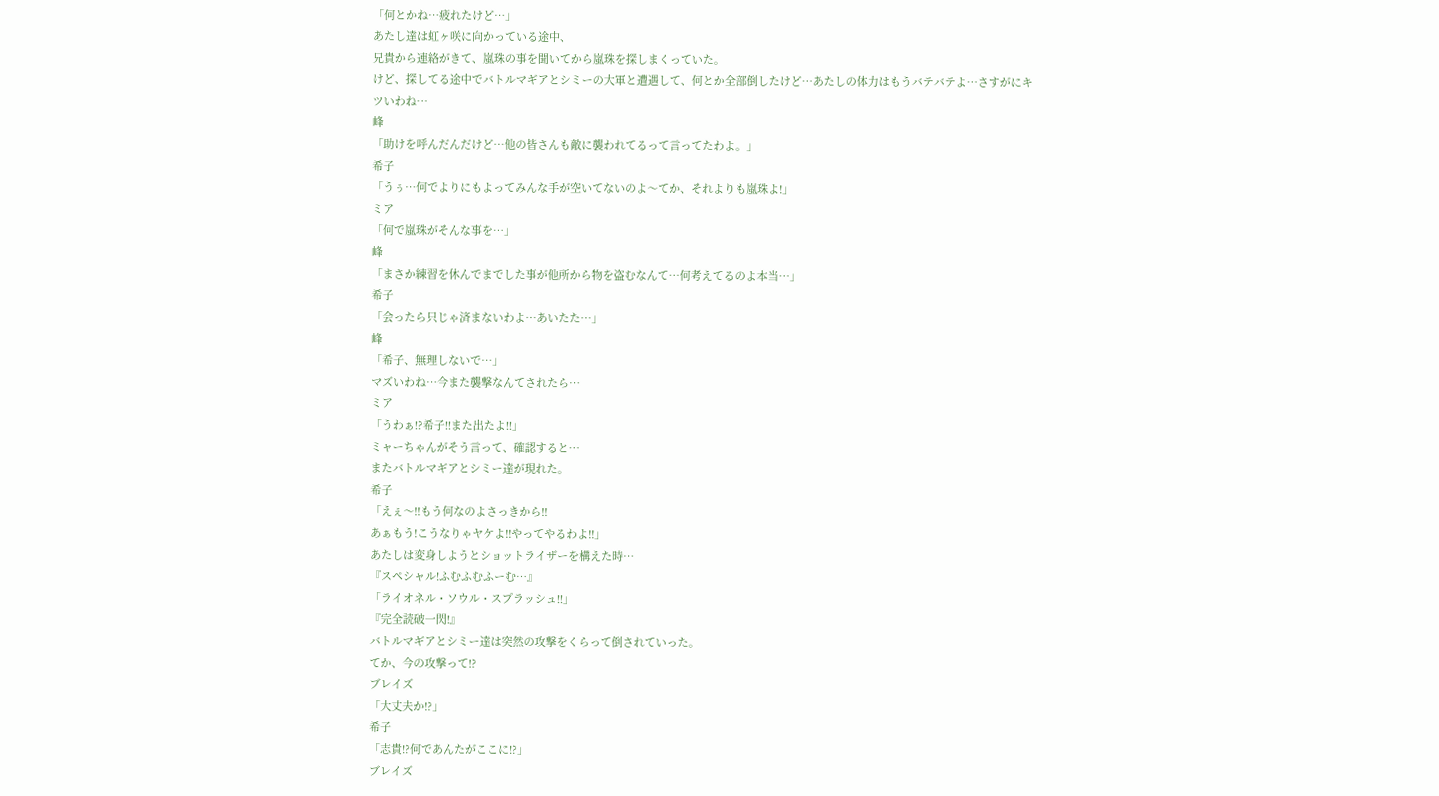「何とかね…疲れたけど…」
あたし達は虹ヶ咲に向かっている途中、
兄貴から連絡がきて、嵐珠の事を聞いてから嵐珠を探しまくっていた。
けど、探してる途中でバトルマギアとシミーの大軍と遭遇して、何とか全部倒したけど…あたしの体力はもうバテバテよ…さすがにキツいわね…
峰
「助けを呼んだんだけど…他の皆さんも敵に襲われてるって言ってたわよ。」
希子
「うぅ…何でよりにもよってみんな手が空いてないのよ〜てか、それよりも嵐珠よ!」
ミア
「何で嵐珠がそんな事を…」
峰
「まさか練習を休んでまでした事が他所から物を盗むなんて…何考えてるのよ本当…」
希子
「会ったら只じゃ済まないわよ…あいたた…」
峰
「希子、無理しないで…」
マズいわね…今また襲撃なんてされたら…
ミア
「うわぁ!?希子!!また出たよ!!」
ミャーちゃんがそう言って、確認すると…
またバトルマギアとシミー達が現れた。
希子
「えぇ〜!!もう何なのよさっきから!!
あぁもう!こうなりゃヤケよ!!やってやるわよ!!」
あたしは変身しようとショットライザーを構えた時…
『スペシャル!ふむふむふーむ…』
「ライオネル・ソウル・スプラッシュ!!」
『完全読破一閃!』
バトルマギアとシミー達は突然の攻撃をくらって倒されていった。
てか、今の攻撃って!?
ブレイズ
「大丈夫か!?」
希子
「志貴!?何であんたがここに!?」
ブレイズ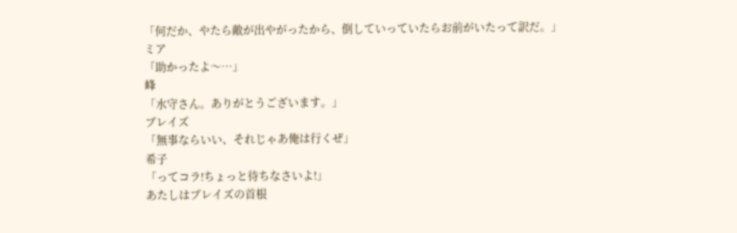「何だか、やたら敵が出やがったから、倒していっていたらお前がいたって訳だ。」
ミア
「助かったよ〜…」
峰
「水守さん。ありがとうございます。」
ブレイズ
「無事ならいい、それじゃあ俺は行くぜ」
希子
「ってコラ!ちょっと待ちなさいよ!」
あたしはブレイズの首根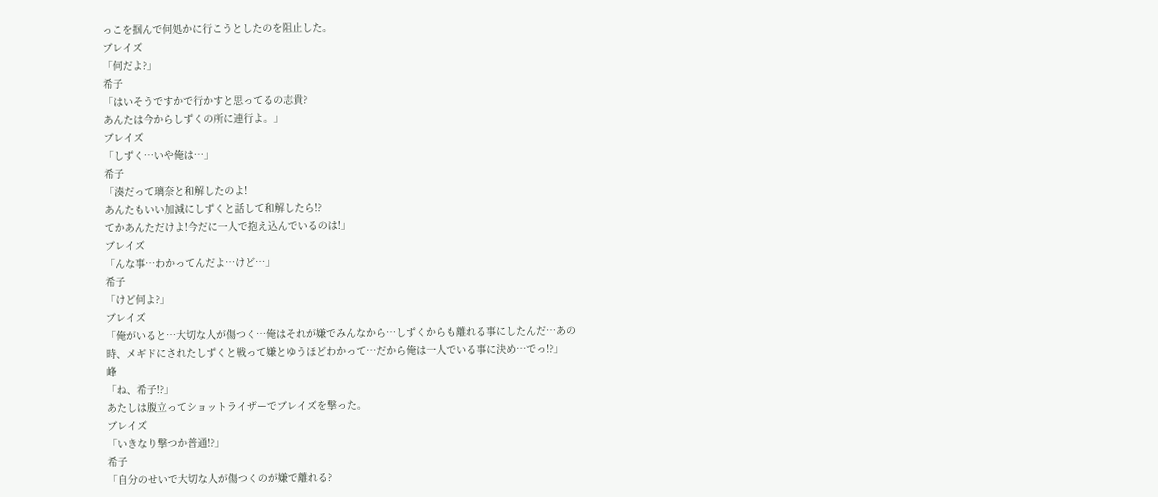っこを掴んで何処かに行こうとしたのを阻止した。
ブレイズ
「何だよ?」
希子
「はいそうですかで行かすと思ってるの志貴?
あんたは今からしずくの所に連行よ。」
ブレイズ
「しずく…いや俺は…」
希子
「湊だって璃奈と和解したのよ!
あんたもいい加減にしずくと話して和解したら!?
てかあんただけよ!今だに一人で抱え込んでいるのは!」
ブレイズ
「んな事…わかってんだよ…けど…」
希子
「けど何よ?」
ブレイズ
「俺がいると…大切な人が傷つく…俺はそれが嫌でみんなから…しずくからも離れる事にしたんだ…あの時、メギドにされたしずくと戦って嫌とゆうほどわかって…だから俺は一人でいる事に決め…でっ!?」
峰
「ね、希子!?」
あたしは腹立ってショットライザーでブレイズを撃った。
ブレイズ
「いきなり撃つか普通!?」
希子
「自分のせいで大切な人が傷つくのが嫌で離れる?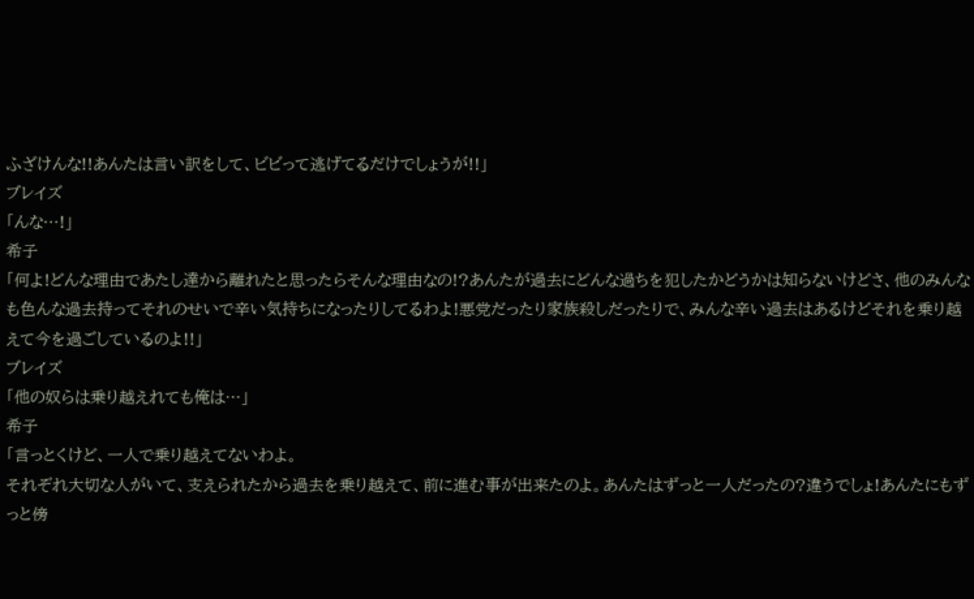ふざけんな!!あんたは言い訳をして、ビビって逃げてるだけでしょうが!!」
ブレイズ
「んな…!」
希子
「何よ!どんな理由であたし達から離れたと思ったらそんな理由なの!?あんたが過去にどんな過ちを犯したかどうかは知らないけどさ、他のみんなも色んな過去持ってそれのせいで辛い気持ちになったりしてるわよ!悪党だったり家族殺しだったりで、みんな辛い過去はあるけどそれを乗り越えて今を過ごしているのよ!!」
ブレイズ
「他の奴らは乗り越えれても俺は…」
希子
「言っとくけど、一人で乗り越えてないわよ。
それぞれ大切な人がいて、支えられたから過去を乗り越えて、前に進む事が出来たのよ。あんたはずっと一人だったの?違うでしょ!あんたにもずっと傍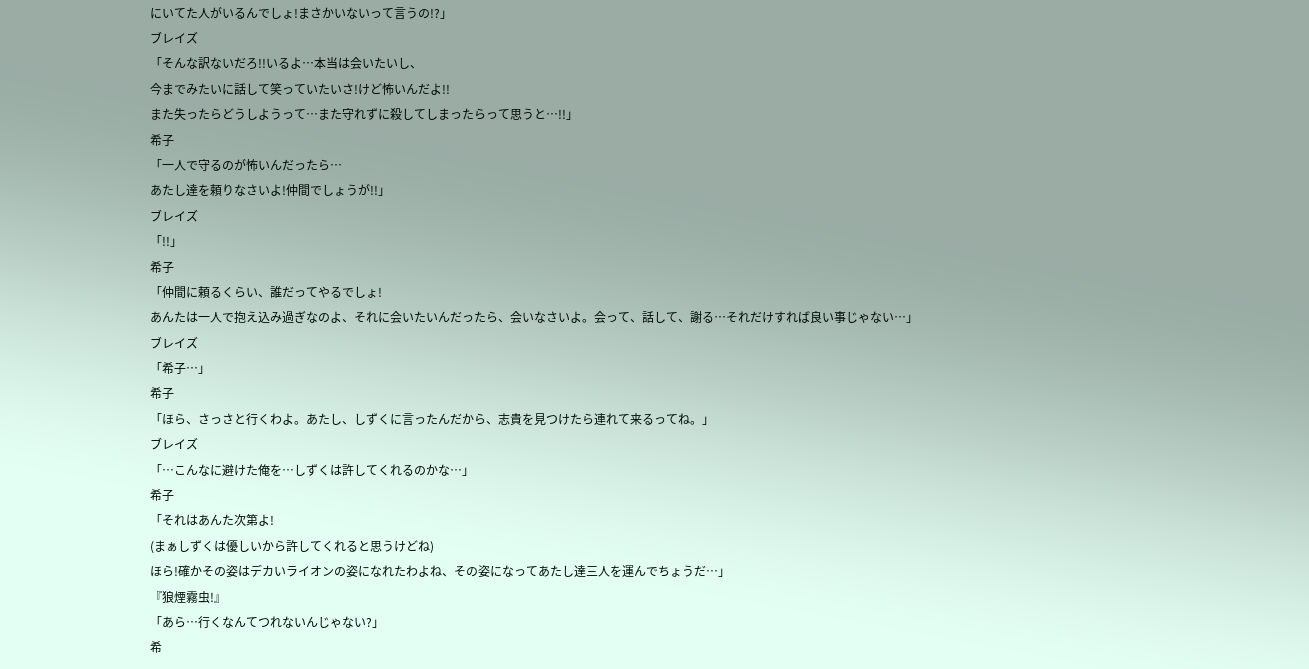にいてた人がいるんでしょ!まさかいないって言うの!?」
ブレイズ
「そんな訳ないだろ!!いるよ…本当は会いたいし、
今までみたいに話して笑っていたいさ!けど怖いんだよ!!
また失ったらどうしようって…また守れずに殺してしまったらって思うと…!!」
希子
「一人で守るのが怖いんだったら…
あたし達を頼りなさいよ!仲間でしょうが!!」
ブレイズ
「!!」
希子
「仲間に頼るくらい、誰だってやるでしょ!
あんたは一人で抱え込み過ぎなのよ、それに会いたいんだったら、会いなさいよ。会って、話して、謝る…それだけすれば良い事じゃない…」
ブレイズ
「希子…」
希子
「ほら、さっさと行くわよ。あたし、しずくに言ったんだから、志貴を見つけたら連れて来るってね。」
ブレイズ
「…こんなに避けた俺を…しずくは許してくれるのかな…」
希子
「それはあんた次第よ!
(まぁしずくは優しいから許してくれると思うけどね)
ほら!確かその姿はデカいライオンの姿になれたわよね、その姿になってあたし達三人を運んでちょうだ…」
『狼煙霧虫!』
「あら…行くなんてつれないんじゃない?」
希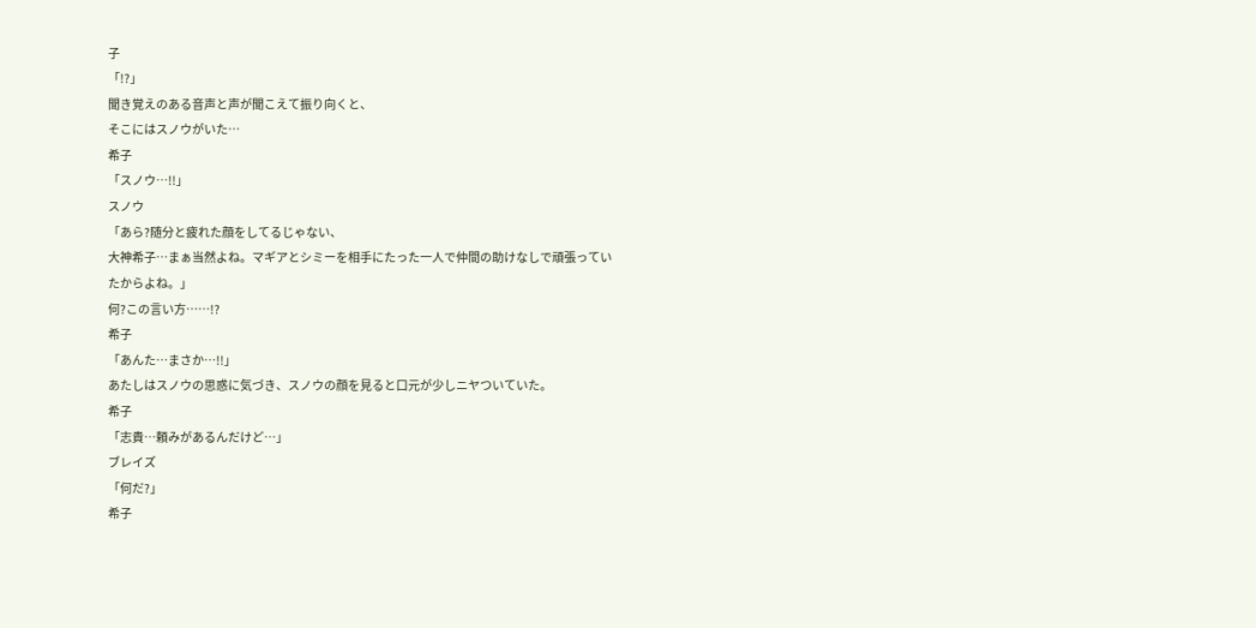子
「!?」
聞き覚えのある音声と声が聞こえて振り向くと、
そこにはスノウがいた…
希子
「スノウ…!!」
スノウ
「あら?随分と疲れた顔をしてるじゃない、
大神希子…まぁ当然よね。マギアとシミーを相手にたった一人で仲間の助けなしで頑張っていたからよね。」
何?この言い方……!?
希子
「あんた…まさか…!!」
あたしはスノウの思惑に気づき、スノウの顔を見ると口元が少しニヤついていた。
希子
「志貴…頼みがあるんだけど…」
ブレイズ
「何だ?」
希子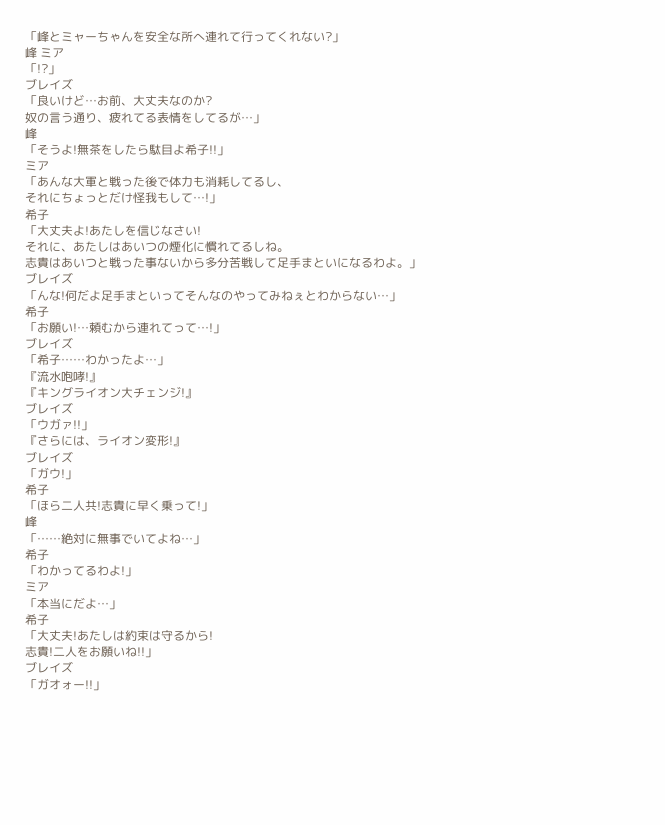「峰とミャーちゃんを安全な所へ連れて行ってくれない?」
峰 ミア
「!?」
ブレイズ
「良いけど…お前、大丈夫なのか?
奴の言う通り、疲れてる表情をしてるが…」
峰
「そうよ!無茶をしたら駄目よ希子!!」
ミア
「あんな大軍と戦った後で体力も消耗してるし、
それにちょっとだけ怪我もして…!」
希子
「大丈夫よ!あたしを信じなさい!
それに、あたしはあいつの煙化に慣れてるしね。
志貴はあいつと戦った事ないから多分苦戦して足手まといになるわよ。」
ブレイズ
「んな!何だよ足手まといってそんなのやってみねぇとわからない…」
希子
「お願い!…頼むから連れてって…!」
ブレイズ
「希子……わかったよ…」
『流水咆哮!』
『キングライオン大チェンジ!』
ブレイズ
「ウガァ!!」
『さらには、ライオン変形!』
ブレイズ
「ガウ!」
希子
「ほら二人共!志貴に早く乗って!」
峰
「……絶対に無事でいてよね…」
希子
「わかってるわよ!」
ミア
「本当にだよ…」
希子
「大丈夫!あたしは約束は守るから!
志貴!二人をお願いね!!」
ブレイズ
「ガオォー!!」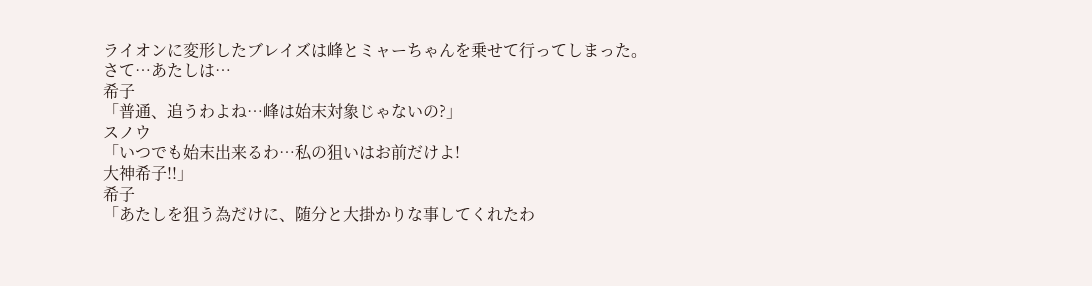ライオンに変形したブレイズは峰とミャーちゃんを乗せて行ってしまった。
さて…あたしは…
希子
「普通、追うわよね…峰は始末対象じゃないの?」
スノウ
「いつでも始末出来るわ…私の狙いはお前だけよ!
大神希子!!」
希子
「あたしを狙う為だけに、随分と大掛かりな事してくれたわ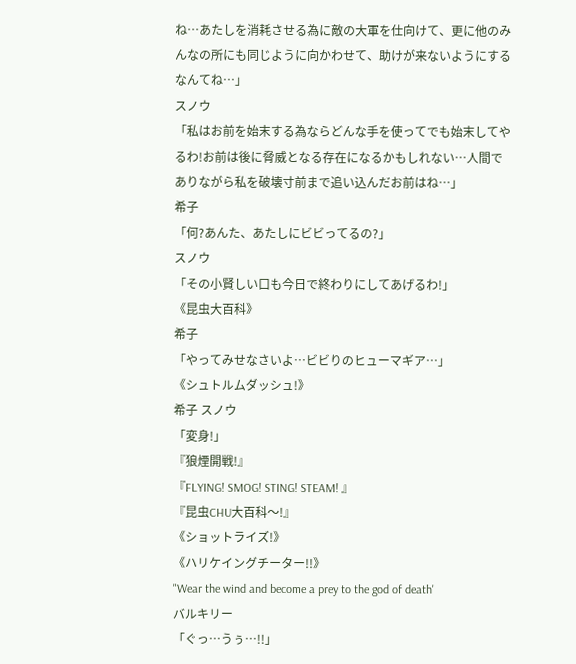ね…あたしを消耗させる為に敵の大軍を仕向けて、更に他のみんなの所にも同じように向かわせて、助けが来ないようにするなんてね…」
スノウ
「私はお前を始末する為ならどんな手を使ってでも始末してやるわ!お前は後に脅威となる存在になるかもしれない…人間でありながら私を破壊寸前まで追い込んだお前はね…」
希子
「何?あんた、あたしにビビってるの?」
スノウ
「その小賢しい口も今日で終わりにしてあげるわ!」
《昆虫大百科》
希子
「やってみせなさいよ…ビビりのヒューマギア…」
《シュトルムダッシュ!》
希子 スノウ
「変身!」
『狼煙開戦!』
『FLYING! SMOG! STING! STEAM! 』
『昆虫CHU大百科〜!』
《ショットライズ!》
《ハリケイングチーター!!》
"Wear the wind and become a prey to the god of death'
バルキリー
「ぐっ…うぅ…!!」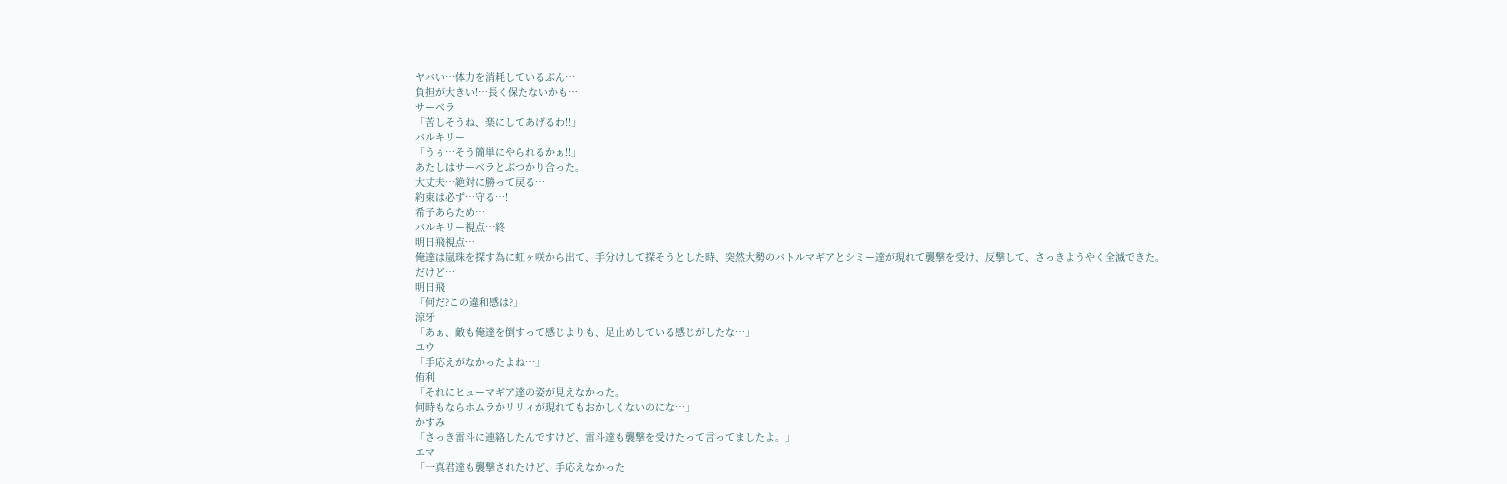ヤバい…体力を消耗しているぶん…
負担が大きい!…長く保たないかも…
サーベラ
「苦しそうね、楽にしてあげるわ!!」
バルキリー
「うぅ…そう簡単にやられるかぁ!!」
あたしはサーベラとぶつかり合った。
大丈夫…絶対に勝って戻る…
約束は必ず…守る…!
希子あらため…
バルキリー視点…終
明日飛視点…
俺達は嵐珠を探す為に虹ヶ咲から出て、手分けして探そうとした時、突然大勢のバトルマギアとシミー達が現れて襲撃を受け、反撃して、さっきようやく全滅できた。
だけど…
明日飛
「何だ?この違和感は?」
涼牙
「あぁ、敵も俺達を倒すって感じよりも、足止めしている感じがしたな…」
ユウ
「手応えがなかったよね…」
侑利
「それにヒューマギア達の姿が見えなかった。
何時もならホムラかリリィが現れてもおかしくないのにな…」
かすみ
「さっき雷斗に連絡したんですけど、雷斗達も襲撃を受けたって言ってましたよ。」
エマ
「一真君達も襲撃されたけど、手応えなかった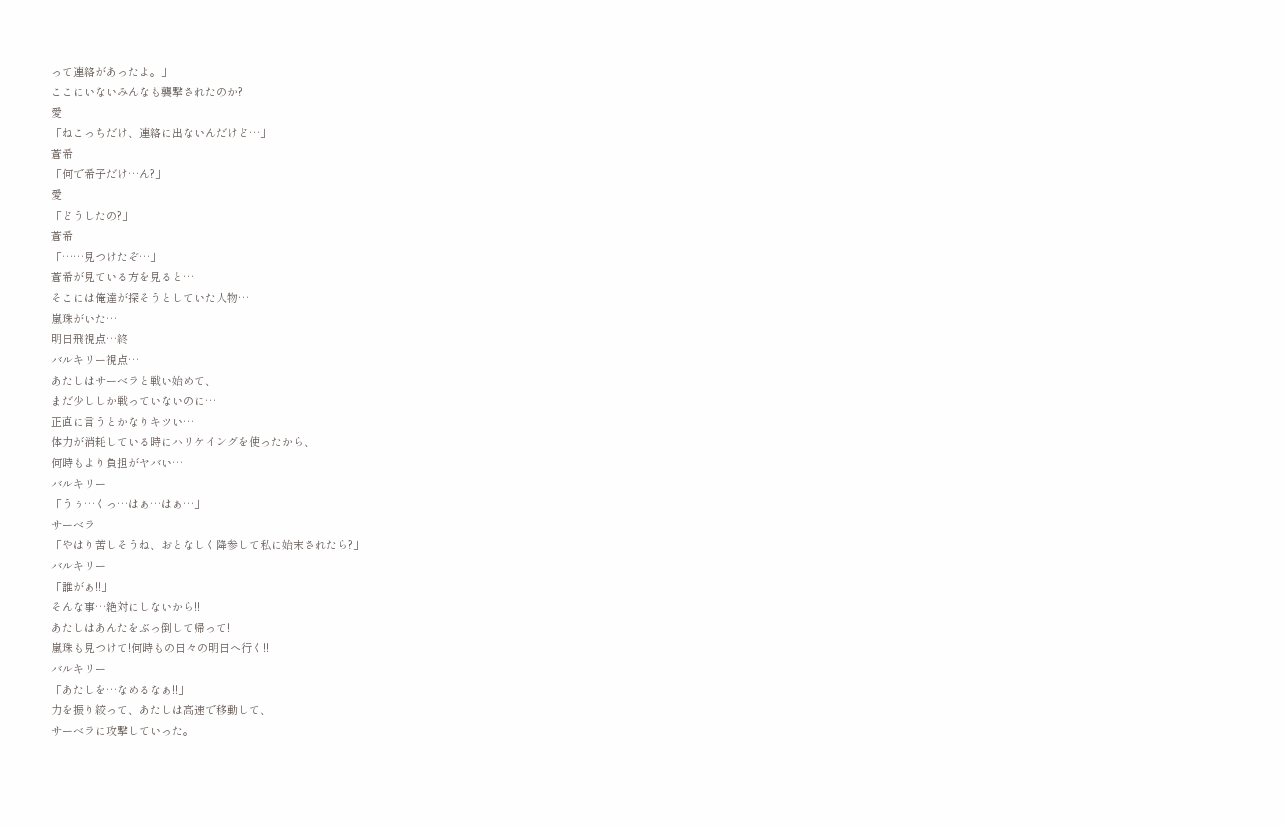って連絡があったよ。」
ここにいないみんなも襲撃されたのか?
愛
「ねこっちだけ、連絡に出ないんだけど…」
蒼希
「何で希子だけ…ん?」
愛
「どうしたの?」
蒼希
「……見つけたぞ…」
蒼希が見ている方を見ると…
そこには俺達が探そうとしていた人物…
嵐珠がいた…
明日飛視点…終
バルキリー視点…
あたしはサーベラと戦い始めて、
まだ少ししか戦っていないのに…
正直に言うとかなりキツい…
体力が消耗している時にハリケイングを使ったから、
何時もより負担がヤバい…
バルキリー
「うぅ…くっ…はぁ…はぁ…」
サーベラ
「やはり苦しそうね、おとなしく降参して私に始末されたら?」
バルキリー
「誰がぁ!!」
そんな事…絶対にしないから!!
あたしはあんたをぶっ倒して帰って!
嵐珠も見つけて!何時もの日々の明日へ行く!!
バルキリー
「あたしを…なめるなぁ!!」
力を振り絞って、あたしは高速で移動して、
サーベラに攻撃していった。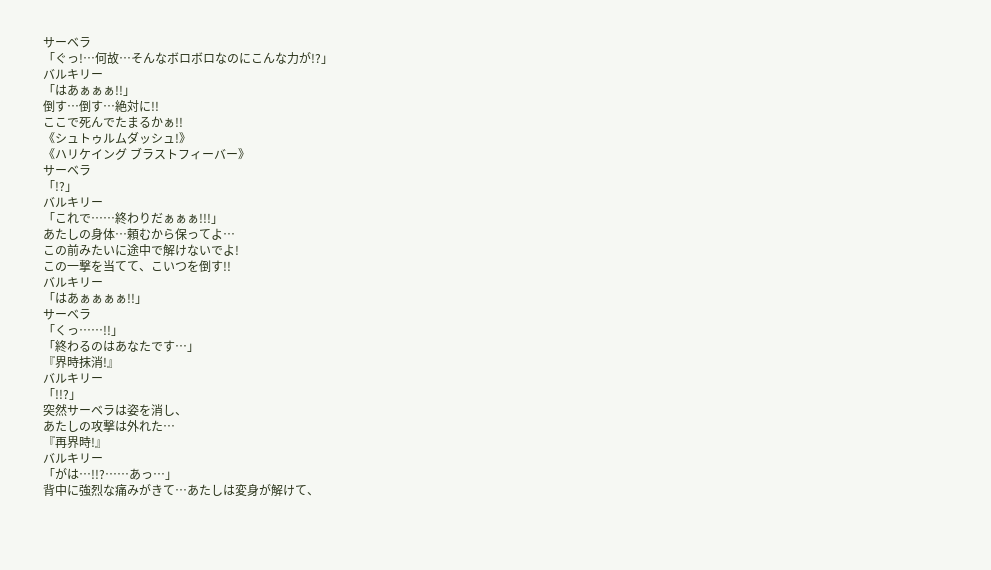サーベラ
「ぐっ!…何故…そんなボロボロなのにこんな力が!?」
バルキリー
「はあぁぁぁ!!」
倒す…倒す…絶対に!!
ここで死んでたまるかぁ!!
《シュトゥルムダッシュ!》
《ハリケイング ブラストフィーバー》
サーベラ
「!?」
バルキリー
「これで……終わりだぁぁぁ!!!」
あたしの身体…頼むから保ってよ…
この前みたいに途中で解けないでよ!
この一撃を当てて、こいつを倒す!!
バルキリー
「はあぁぁぁぁ!!」
サーベラ
「くっ……!!」
「終わるのはあなたです…」
『界時抹消!』
バルキリー
「!!?」
突然サーベラは姿を消し、
あたしの攻撃は外れた…
『再界時!』
バルキリー
「がは…!!?……あっ…」
背中に強烈な痛みがきて…あたしは変身が解けて、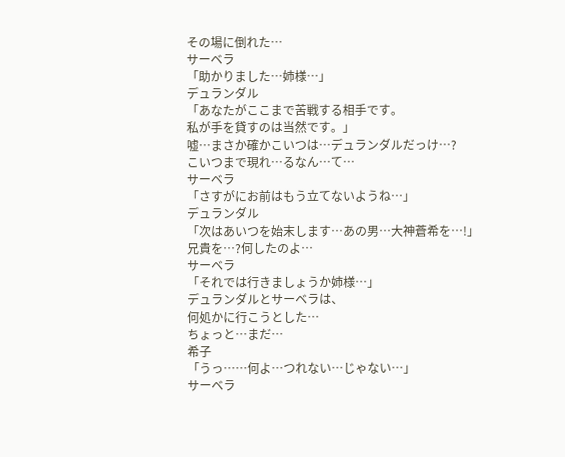その場に倒れた…
サーベラ
「助かりました…姉様…」
デュランダル
「あなたがここまで苦戦する相手です。
私が手を貸すのは当然です。」
嘘…まさか確かこいつは…デュランダルだっけ…?
こいつまで現れ…るなん…て…
サーベラ
「さすがにお前はもう立てないようね…」
デュランダル
「次はあいつを始末します…あの男…大神蒼希を…!」
兄貴を…?何したのよ…
サーベラ
「それでは行きましょうか姉様…」
デュランダルとサーベラは、
何処かに行こうとした…
ちょっと…まだ…
希子
「うっ……何よ…つれない…じゃない…」
サーベラ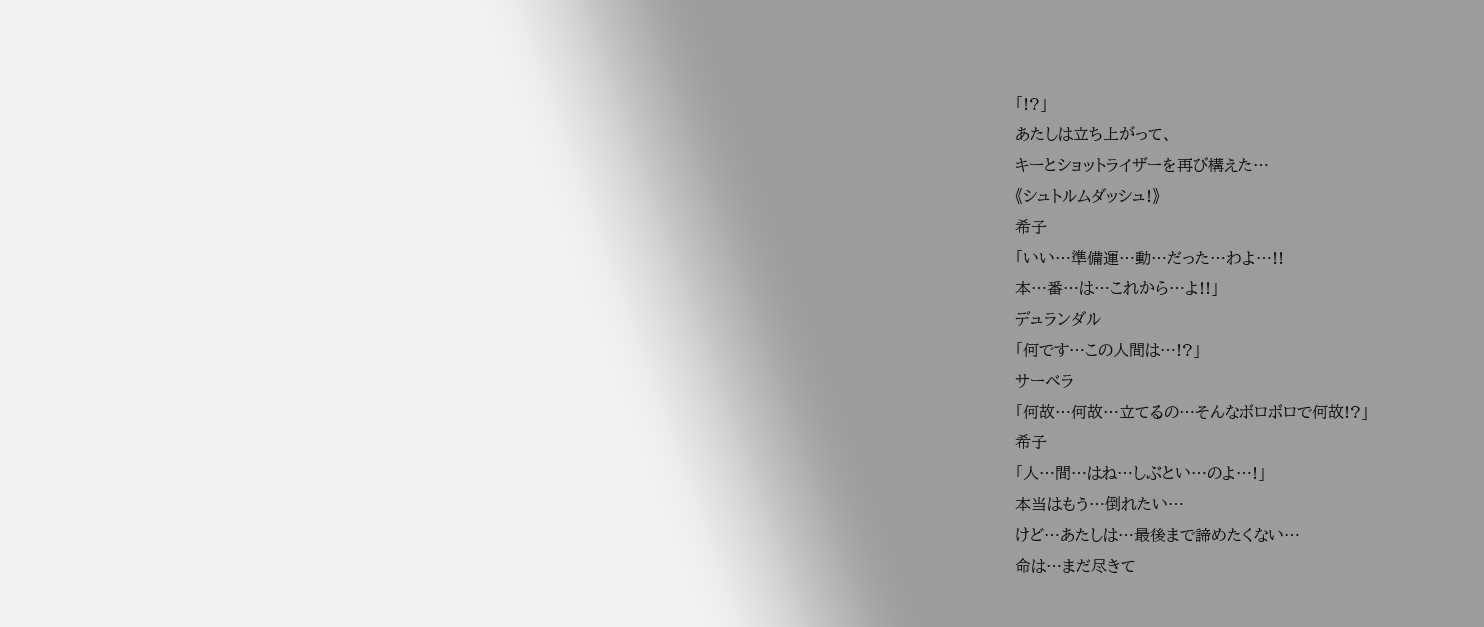「!?」
あたしは立ち上がって、
キーとショットライザーを再び構えた…
《シュトルムダッシュ!》
希子
「いい…準備運…動…だった…わよ…!!
本…番…は…これから…よ!!」
デュランダル
「何です…この人間は…!?」
サーベラ
「何故…何故…立てるの…そんなボロボロで何故!?」
希子
「人…間…はね…しぶとい…のよ…!」
本当はもう…倒れたい…
けど…あたしは…最後まで諦めたくない…
命は…まだ尽きて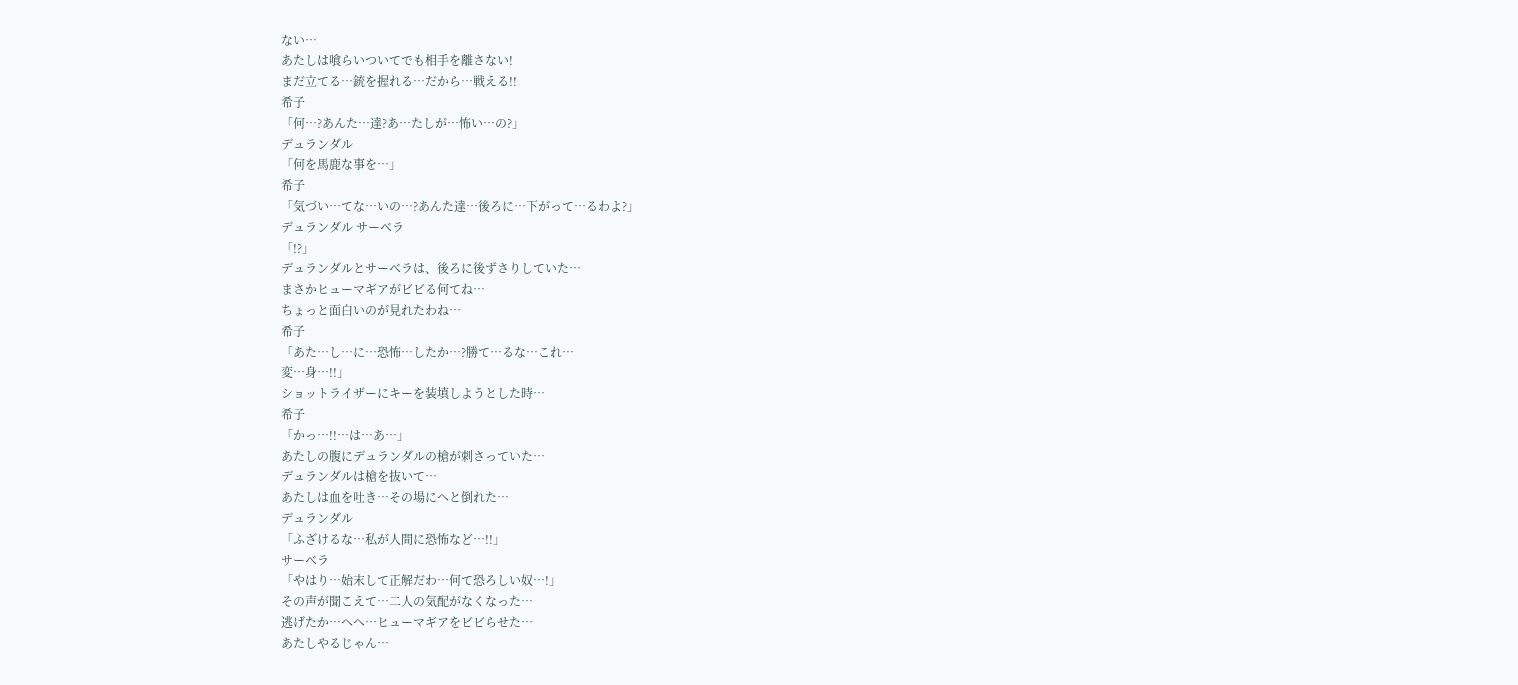ない…
あたしは喰らいついてでも相手を離さない!
まだ立てる…銃を握れる…だから…戦える!!
希子
「何…?あんた…達?あ…たしが…怖い…の?」
デュランダル
「何を馬鹿な事を…」
希子
「気づい…てな…いの…?あんた達…後ろに…下がって…るわよ?」
デュランダル サーベラ
「!?」
デュランダルとサーベラは、後ろに後ずさりしていた…
まさかヒューマギアがビビる何てね…
ちょっと面白いのが見れたわね…
希子
「あた…し…に…恐怖…したか…?勝て…るな…これ…
変…身…!!」
ショットライザーにキーを装填しようとした時…
希子
「かっ…!!…は…あ…」
あたしの腹にデュランダルの槍が刺さっていた…
デュランダルは槍を抜いて…
あたしは血を吐き…その場にへと倒れた…
デュランダル
「ふざけるな…私が人間に恐怖など…!!」
サーベラ
「やはり…始末して正解だわ…何て恐ろしい奴…!」
その声が聞こえて…二人の気配がなくなった…
逃げたか…へへ…ヒューマギアをビビらせた…
あたしやるじゃん…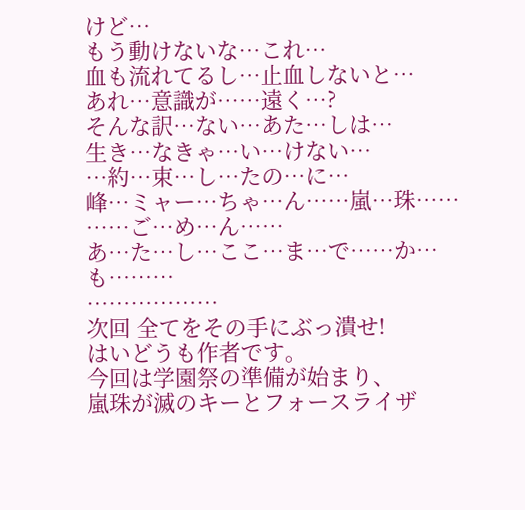けど…
もう動けないな…これ…
血も流れてるし…止血しないと…
あれ…意識が……遠く…?
そんな訳…ない…あた…しは…
生き…なきゃ…い…けない…
…約…束…し…たの…に…
峰…ミャー…ちゃ…ん……嵐…珠……
……ご…め…ん……
あ…た…し…ここ…ま…で……か…も………
………………
次回 全てをその手にぶっ潰せ!
はいどうも作者です。
今回は学園祭の準備が始まり、
嵐珠が滅のキーとフォースライザ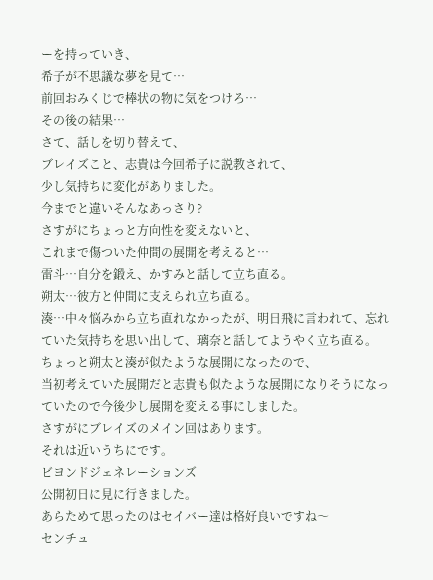ーを持っていき、
希子が不思議な夢を見て…
前回おみくじで棒状の物に気をつけろ…
その後の結果…
さて、話しを切り替えて、
ブレイズこと、志貴は今回希子に説教されて、
少し気持ちに変化がありました。
今までと違いそんなあっさり?
さすがにちょっと方向性を変えないと、
これまで傷ついた仲間の展開を考えると…
雷斗…自分を鍛え、かすみと話して立ち直る。
朔太…彼方と仲間に支えられ立ち直る。
湊…中々悩みから立ち直れなかったが、明日飛に言われて、忘れていた気持ちを思い出して、璃奈と話してようやく立ち直る。
ちょっと朔太と湊が似たような展開になったので、
当初考えていた展開だと志貴も似たような展開になりそうになっていたので今後少し展開を変える事にしました。
さすがにブレイズのメイン回はあります。
それは近いうちにです。
ビヨンドジェネレーションズ
公開初日に見に行きました。
あらためて思ったのはセイバー達は格好良いですね〜
センチュ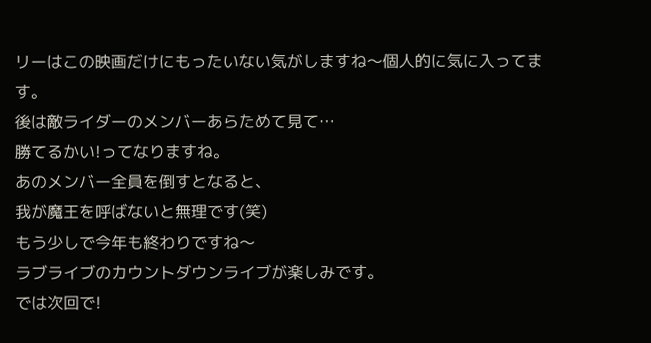リーはこの映画だけにもったいない気がしますね〜個人的に気に入ってます。
後は敵ライダーのメンバーあらためて見て…
勝てるかい!ってなりますね。
あのメンバー全員を倒すとなると、
我が魔王を呼ばないと無理です(笑)
もう少しで今年も終わりですね〜
ラブライブのカウントダウンライブが楽しみです。
では次回で!